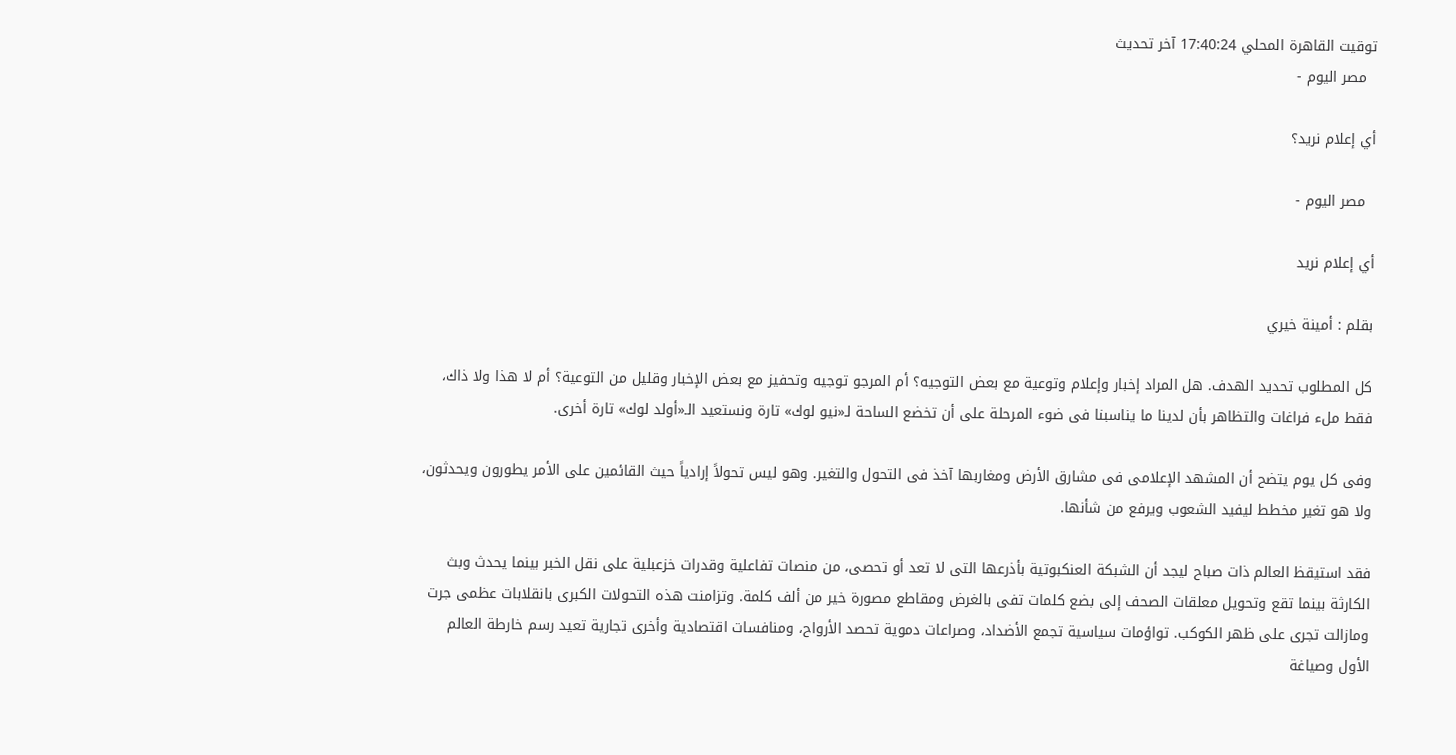توقيت القاهرة المحلي 17:40:24 آخر تحديث
  مصر اليوم -

أي إعلام نريد؟

  مصر اليوم -

أي إعلام نريد

بقلم : أمينة خيري

كل المطلوب تحديد الهدف. هل المراد إخبار وإعلام وتوعية مع بعض التوجيه؟ أم المرجو توجيه وتحفيز مع بعض الإخبار وقليل من التوعية؟ أم لا هذا ولا ذاك، فقط ملء فراغات والتظاهر بأن لدينا ما يناسبنا فى ضوء المرحلة على أن تخضع الساحة لـ«نيو لوك» تارة ونستعيد الـ«أولد لوك» تارة أخرى.

وفى كل يوم يتضح أن المشهد الإعلامى فى مشارق الأرض ومغاربها آخذ فى التحول والتغير. وهو ليس تحولاً إرادياً حيث القائمين على الأمر يطورون ويحدثون، ولا هو تغير مخطط ليفيد الشعوب ويرفع من شأنها.

فقد استيقظ العالم ذات صباح ليجد أن الشبكة العنكبوتية بأذرعها التى لا تعد أو تحصى، من منصات تفاعلية وقدرات خزعبلية على نقل الخبر بينما يحدث وبث الكارثة بينما تقع وتحويل معلقات الصحف إلى بضع كلمات تفى بالغرض ومقاطع مصورة خير من ألف كلمة. وتزامنت هذه التحولات الكبرى بانقلابات عظمى جرت ومازالت تجرى على ظهر الكوكب. تواؤمات سياسية تجمع الأضداد، وصراعات دموية تحصد الأرواح، ومنافسات اقتصادية وأخرى تجارية تعيد رسم خارطة العالم الأول وصياغة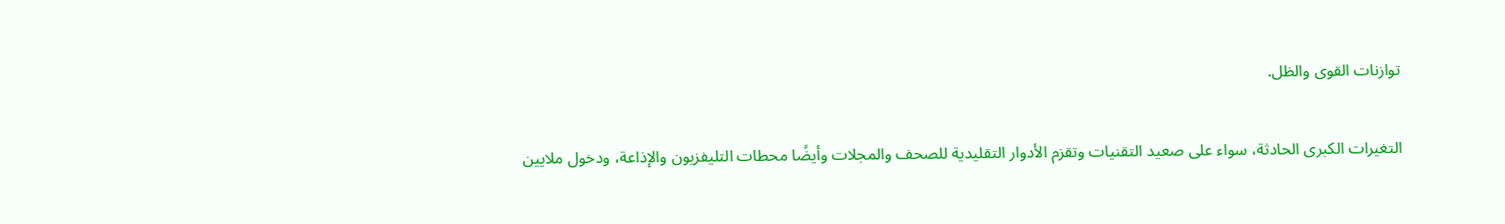توازنات القوى والظل.

التغيرات الكبرى الحادثة، سواء على صعيد التقنيات وتقزم الأدوار التقليدية للصحف والمجلات وأيضًا محطات التليفزيون والإذاعة، ودخول ملايين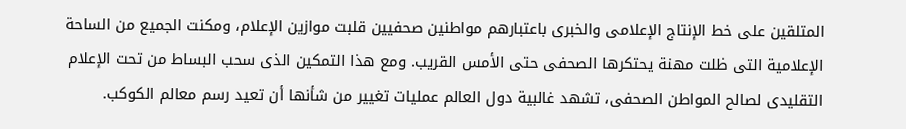المتلقين على خط الإنتاج الإعلامى والخبرى باعتبارهم مواطنين صحفيين قلبت موازين الإعلام، ومكنت الجميع من الساحة الإعلامية التى ظلت مهنة يحتكرها الصحفى حتى الأمس القريب. ومع هذا التمكين الذى سحب البساط من تحت الإعلام التقليدى لصالح المواطن الصحفى، تشهد غالبية دول العالم عمليات تغيير من شأنها أن تعيد رسم معالم الكوكب.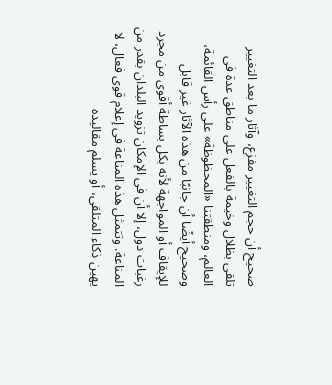صحيح أن حجم التغيير مفزع، وآثار ما بعد التغيير تلقى بظلال وخيمة بالفعل على مناطق عدة فى العالم، ومنطقتنا «المحظوظة» على رأس القائمة، وصحيح أيضًا أن جانبًا من هذه الآثار غير قابل للإيقاف أو المواجهة لأنه بكل بساطة أقوى من مجرد رغبات دول، إلا أن فى الإمكان تزويد البلدان بقدر من المناعة. وتتمثل هذه المناعة فى إعلام قوى فعال، لا يهين ذكاء المتلقى، أو يسلم مقاليده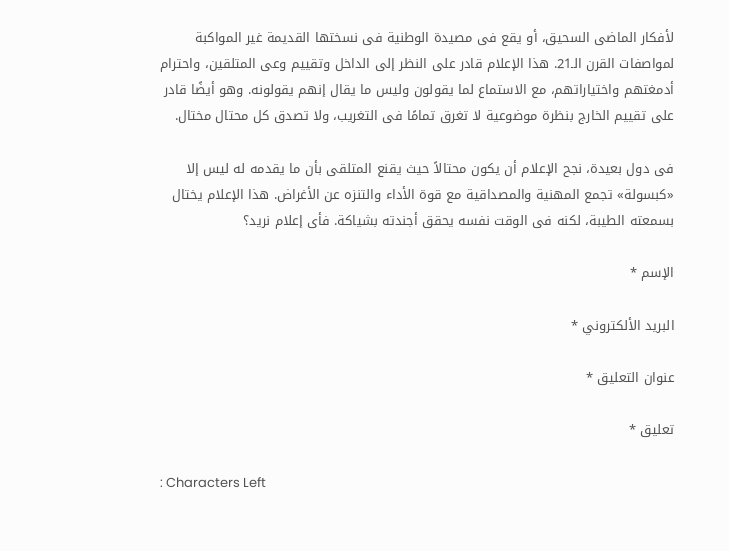لأفكار الماضى السحيق، أو يقع فى مصيدة الوطنية فى نسختها القديمة غير المواكبة لمواصفات القرن الـ21. هذا الإعلام قادر على النظر إلى الداخل وتقييم وعى المتلقين، واحترام أدمغتهم واختياراتهم، مع الاستماع لما يقولون وليس ما يقال إنهم يقولونه. وهو أيضًا قادر على تقييم الخارج بنظرة موضوعية لا تغرق تمامًا فى التغريب، ولا تصدق كل محتال مختال.

فى دول بعيدة، نجح الإعلام أن يكون محتالاً حيث يقنع المتلقى بأن ما يقدمه له ليس إلا «كبسولة» تجمع المهنية والمصداقية مع قوة الأداء والتنزه عن الأغراض. هذا الإعلام يختال بسمعته الطيبة، لكنه فى الوقت نفسه يحقق أجندته بشياكة. فأى إعلام نريد؟

الإسم *

البريد الألكتروني *

عنوان التعليق *

تعليق *

: Characters Left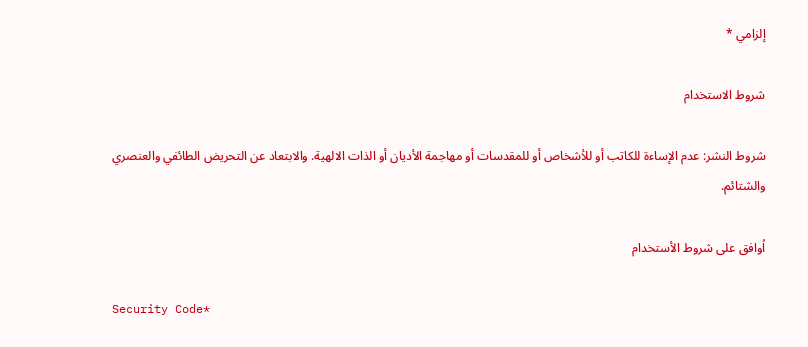إلزامي *

شروط الاستخدام

شروط النشر: عدم الإساءة للكاتب أو للأشخاص أو للمقدسات أو مهاجمة الأديان أو الذات الالهية. والابتعاد عن التحريض الطائفي والعنصري والشتائم.

اُوافق على شروط الأستخدام

Security Code*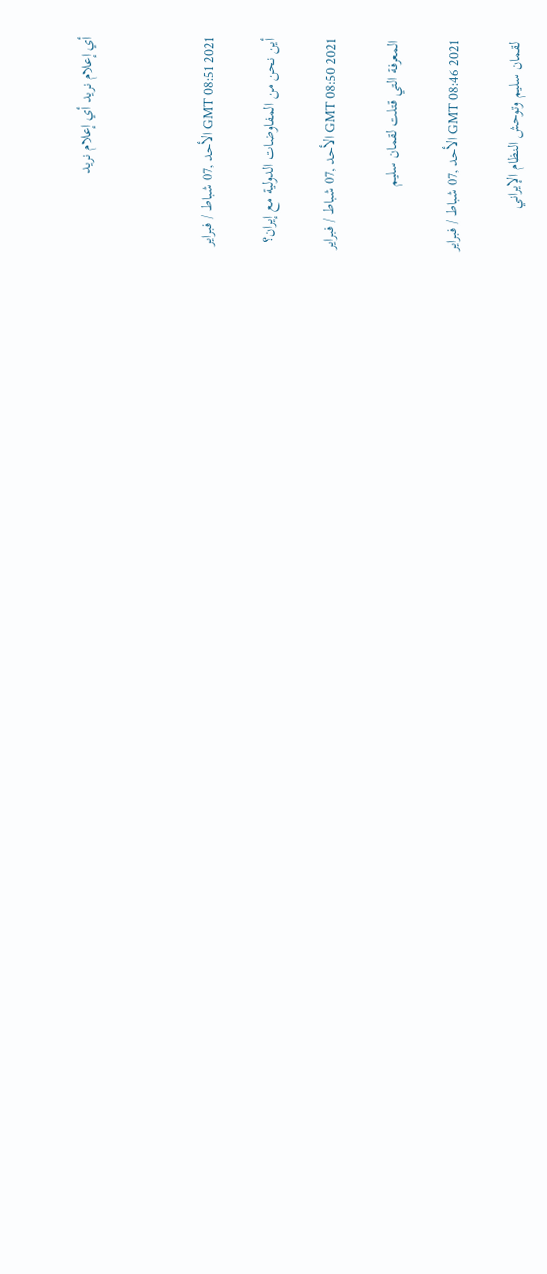أي إعلام نريد أي إعلام نريد



GMT 08:51 2021 الأحد ,07 شباط / فبراير

أين نحن من المفاوضات الدولية مع إيران؟

GMT 08:50 2021 الأحد ,07 شباط / فبراير

المعرفة التي قتلت لقمان سليم

GMT 08:46 2021 الأحد ,07 شباط / فبراير

لقمان سليم وتوحش النظام الإيراني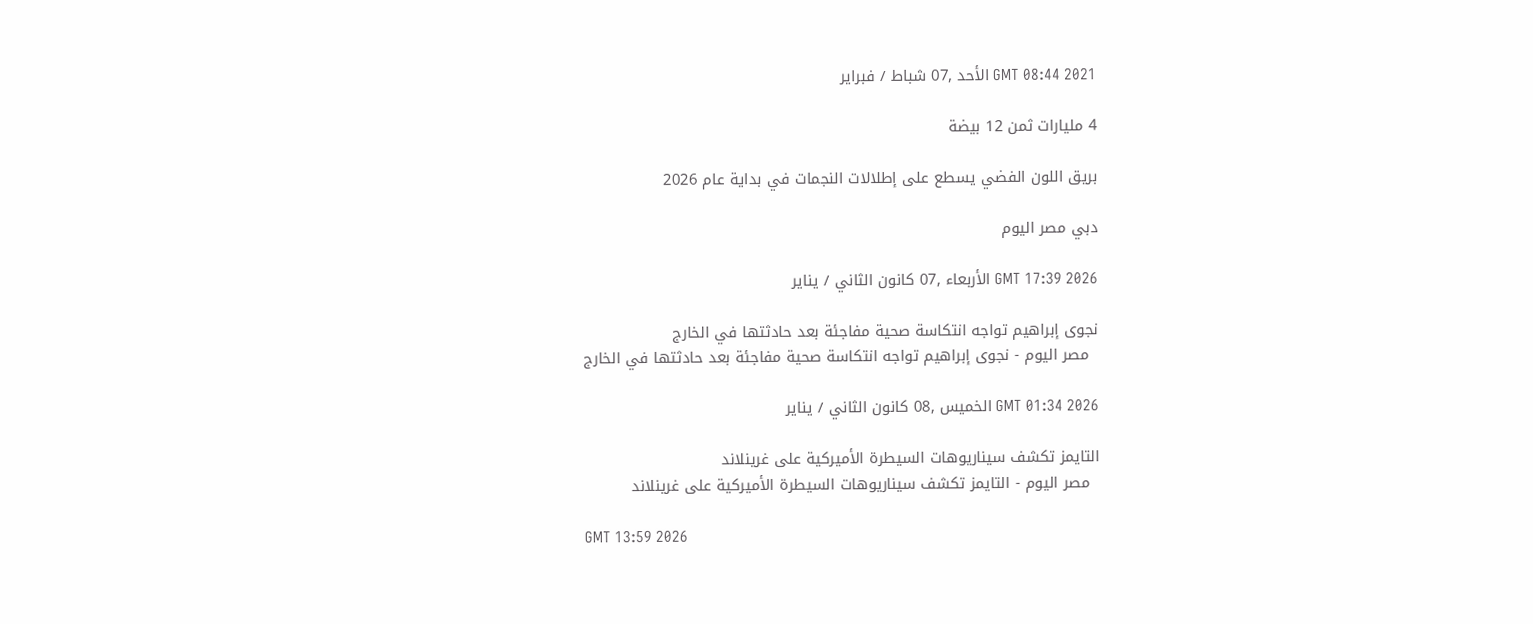GMT 08:44 2021 الأحد ,07 شباط / فبراير

4 مليارات ثمن 12 بيضة

بريق اللون الفضي يسطع على إطلالات النجمات في بداية عام 2026

دبي مصر اليوم

GMT 17:39 2026 الأربعاء ,07 كانون الثاني / يناير

نجوى إبراهيم تواجه انتكاسة صحية مفاجئة بعد حادثتها في الخارج
  مصر اليوم - نجوى إبراهيم تواجه انتكاسة صحية مفاجئة بعد حادثتها في الخارج

GMT 01:34 2026 الخميس ,08 كانون الثاني / يناير

التايمز تكشف سيناريوهات السيطرة الأميركية على غرينلاند
  مصر اليوم - التايمز تكشف سيناريوهات السيطرة الأميركية على غرينلاند

GMT 13:59 2026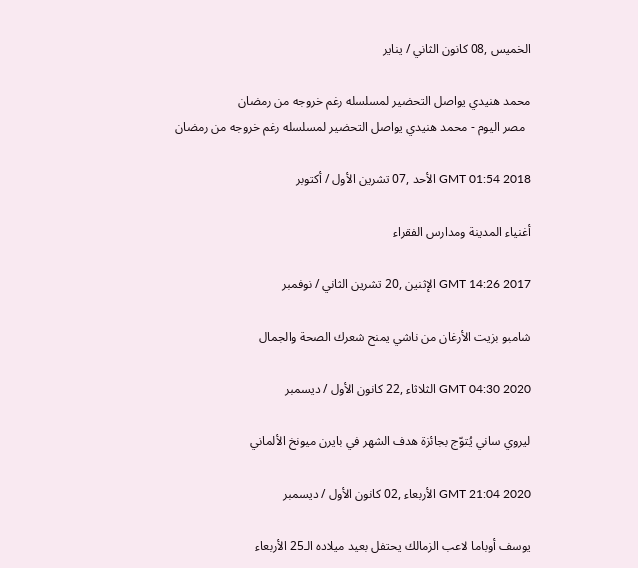الخميس ,08 كانون الثاني / يناير

محمد هنيدي يواصل التحضير لمسلسله رغم خروجه من رمضان
  مصر اليوم - محمد هنيدي يواصل التحضير لمسلسله رغم خروجه من رمضان

GMT 01:54 2018 الأحد ,07 تشرين الأول / أكتوبر

أغنياء المدينة ومدارس الفقراء

GMT 14:26 2017 الإثنين ,20 تشرين الثاني / نوفمبر

شامبو بزيت الأرغان من ناشي يمنح شعرك الصحة والجمال

GMT 04:30 2020 الثلاثاء ,22 كانون الأول / ديسمبر

ليروي ساني يُتوّج بجائزة هدف الشهر في بايرن ميونخ الألماني

GMT 21:04 2020 الأربعاء ,02 كانون الأول / ديسمبر

يوسف أوباما لاعب الزمالك يحتفل بعيد ميلاده الـ25 الأربعاء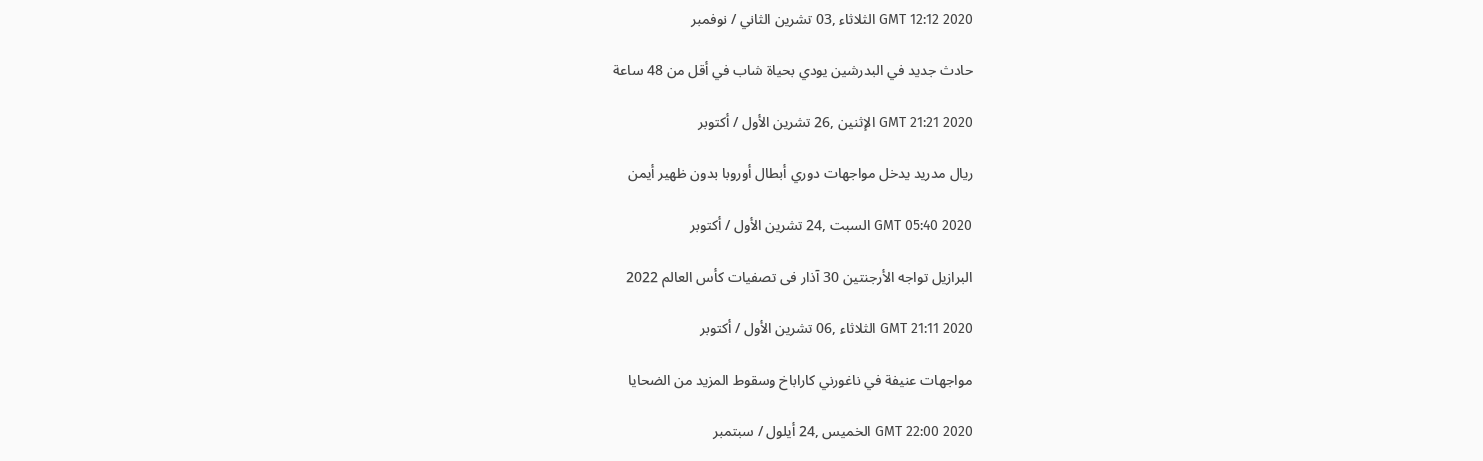GMT 12:12 2020 الثلاثاء ,03 تشرين الثاني / نوفمبر

حادث جديد في البدرشين يودي بحياة شاب في أقل من 48 ساعة

GMT 21:21 2020 الإثنين ,26 تشرين الأول / أكتوبر

ريال مدريد يدخل مواجهات دوري أبطال أوروبا بدون ظهير أيمن

GMT 05:40 2020 السبت ,24 تشرين الأول / أكتوبر

البرازيل تواجه الأرجنتين 30 آذار فى تصفيات كأس العالم 2022

GMT 21:11 2020 الثلاثاء ,06 تشرين الأول / أكتوبر

مواجهات عنيفة في ناغورني كاراباخ وسقوط المزيد من الضحايا

GMT 22:00 2020 الخميس ,24 أيلول / سبتمبر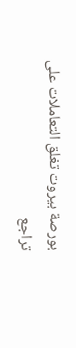بورصة بيروت تغلق التعاملات على تراجع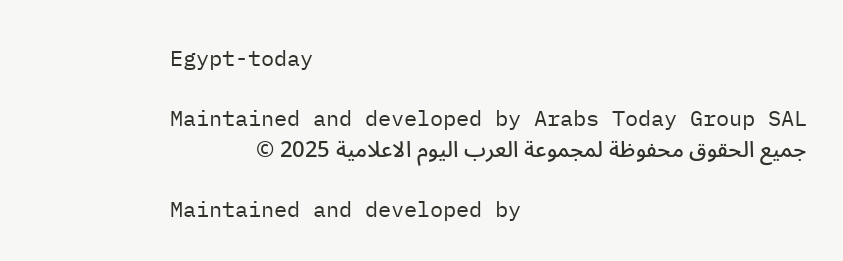Egypt-today

Maintained and developed by Arabs Today Group SAL
جميع الحقوق محفوظة لمجموعة العرب اليوم الاعلامية 2025 ©

Maintained and developed by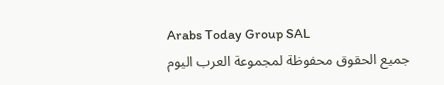Arabs Today Group SAL
جميع الحقوق محفوظة لمجموعة العرب اليوم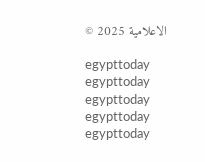الاعلامية 2025 ©

egypttoday egypttoday egypttoday egypttoday
egypttoday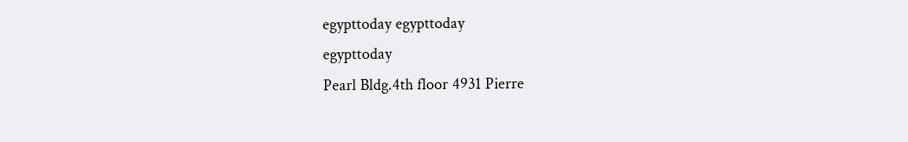egypttoday egypttoday
egypttoday
Pearl Bldg.4th floor 4931 Pierre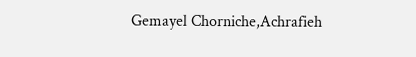Gemayel Chorniche,Achrafieh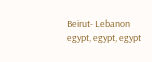Beirut- Lebanon
egypt, egypt, egypt